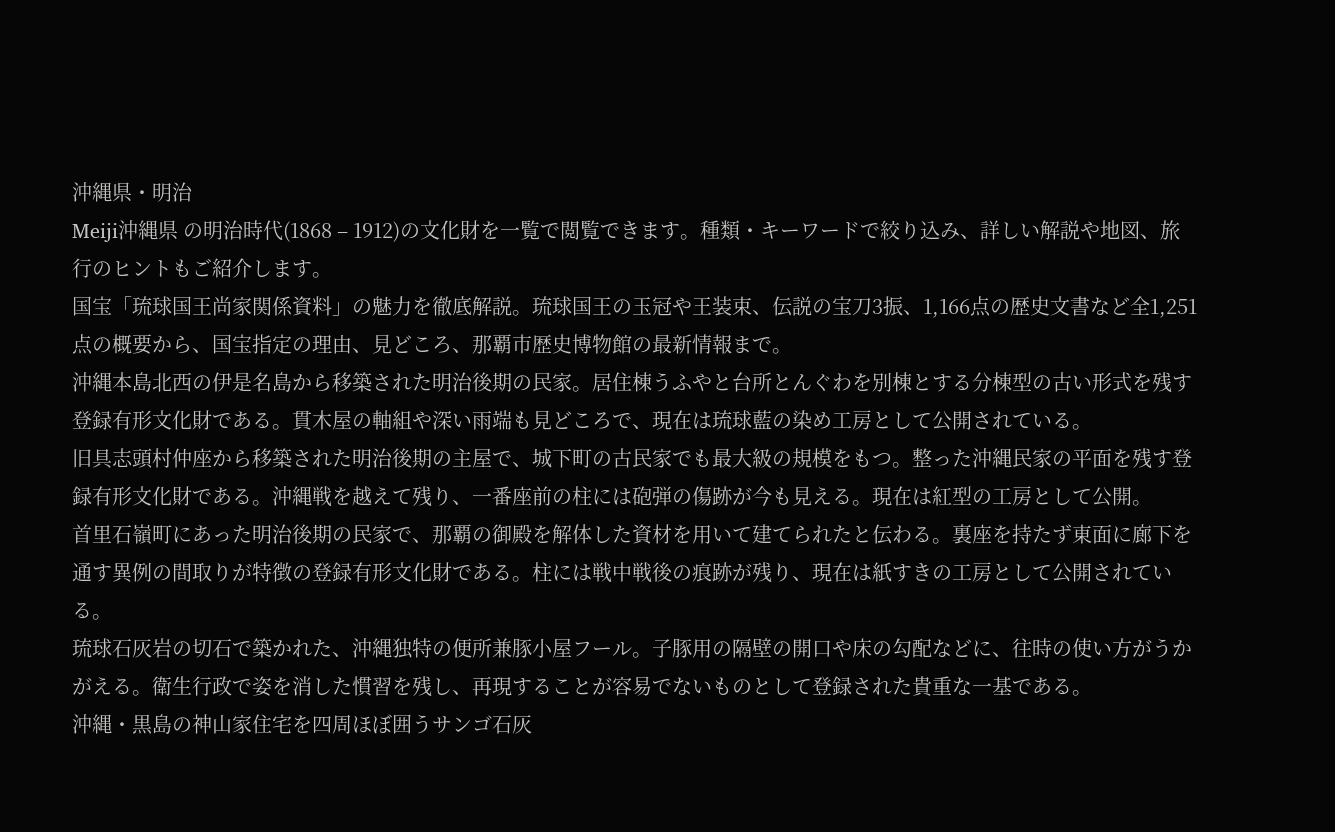沖縄県・明治
Meiji沖縄県 の明治時代(1868 – 1912)の文化財を一覧で閲覧できます。種類・キーワードで絞り込み、詳しい解説や地図、旅行のヒントもご紹介します。
国宝「琉球国王尚家関係資料」の魅力を徹底解説。琉球国王の玉冠や王装束、伝説の宝刀3振、1,166点の歴史文書など全1,251点の概要から、国宝指定の理由、見どころ、那覇市歴史博物館の最新情報まで。
沖縄本島北西の伊是名島から移築された明治後期の民家。居住棟うふやと台所とんぐわを別棟とする分棟型の古い形式を残す登録有形文化財である。貫木屋の軸組や深い雨端も見どころで、現在は琉球藍の染め工房として公開されている。
旧具志頭村仲座から移築された明治後期の主屋で、城下町の古民家でも最大級の規模をもつ。整った沖縄民家の平面を残す登録有形文化財である。沖縄戦を越えて残り、一番座前の柱には砲弾の傷跡が今も見える。現在は紅型の工房として公開。
首里石嶺町にあった明治後期の民家で、那覇の御殿を解体した資材を用いて建てられたと伝わる。裏座を持たず東面に廊下を通す異例の間取りが特徴の登録有形文化財である。柱には戦中戦後の痕跡が残り、現在は紙すきの工房として公開されている。
琉球石灰岩の切石で築かれた、沖縄独特の便所兼豚小屋フール。子豚用の隔壁の開口や床の勾配などに、往時の使い方がうかがえる。衛生行政で姿を消した慣習を残し、再現することが容易でないものとして登録された貴重な一基である。
沖縄・黒島の神山家住宅を四周ほぼ囲うサンゴ石灰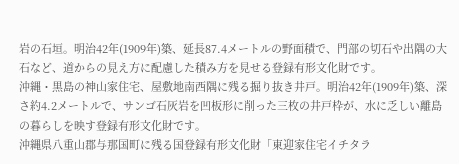岩の石垣。明治42年(1909年)築、延長87.4メートルの野面積で、門部の切石や出隅の大石など、道からの見え方に配慮した積み方を見せる登録有形文化財です。
沖縄・黒島の神山家住宅、屋敷地南西隅に残る掘り抜き井戸。明治42年(1909年)築、深さ約4.2メートルで、サンゴ石灰岩を凹板形に削った三枚の井戸枠が、水に乏しい離島の暮らしを映す登録有形文化財です。
沖縄県八重山郡与那国町に残る国登録有形文化財「東迎家住宅イチタラ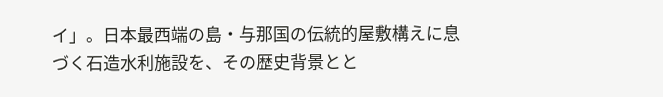イ」。日本最西端の島・与那国の伝統的屋敷構えに息づく石造水利施設を、その歴史背景とと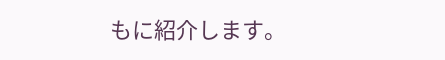もに紹介します。